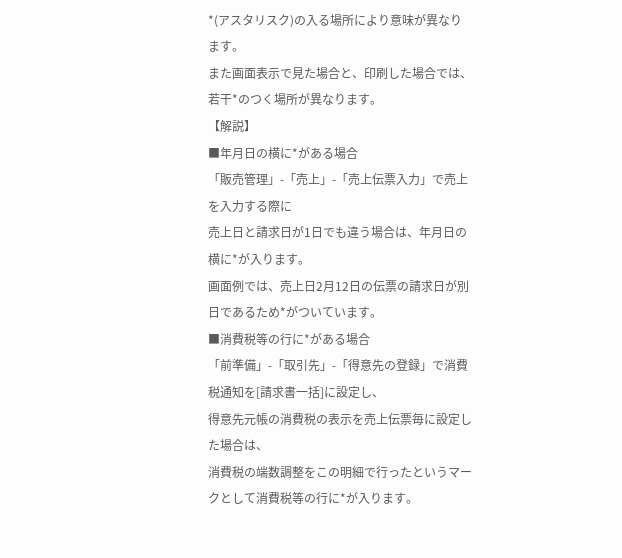*(アスタリスク)の入る場所により意味が異なります。
また画面表示で見た場合と、印刷した場合では、若干*のつく場所が異なります。
【解説】
■年月日の横に*がある場合
「販売管理」-「売上」-「売上伝票入力」で売上を入力する際に
売上日と請求日が1日でも違う場合は、年月日の横に*が入ります。
画面例では、売上日2月12日の伝票の請求日が別日であるため*がついています。
■消費税等の行に*がある場合
「前準備」-「取引先」-「得意先の登録」で消費税通知を[請求書一括]に設定し、
得意先元帳の消費税の表示を売上伝票毎に設定した場合は、
消費税の端数調整をこの明細で行ったというマークとして消費税等の行に*が入ります。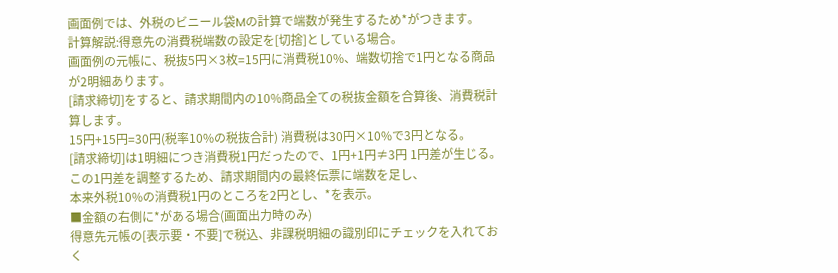画面例では、外税のビニール袋Mの計算で端数が発生するため*がつきます。
計算解説:得意先の消費税端数の設定を[切捨]としている場合。
画面例の元帳に、税抜5円×3枚=15円に消費税10%、端数切捨で1円となる商品が2明細あります。
[請求締切]をすると、請求期間内の10%商品全ての税抜金額を合算後、消費税計算します。
15円+15円=30円(税率10%の税抜合計) 消費税は30円×10%で3円となる。
[請求締切]は1明細につき消費税1円だったので、1円+1円≠3円 1円差が生じる。
この1円差を調整するため、請求期間内の最終伝票に端数を足し、
本来外税10%の消費税1円のところを2円とし、*を表示。
■金額の右側に*がある場合(画面出力時のみ)
得意先元帳の[表示要・不要]で税込、非課税明細の識別印にチェックを入れておく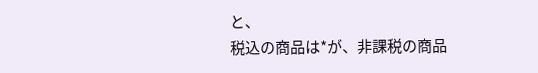と、
税込の商品は*が、非課税の商品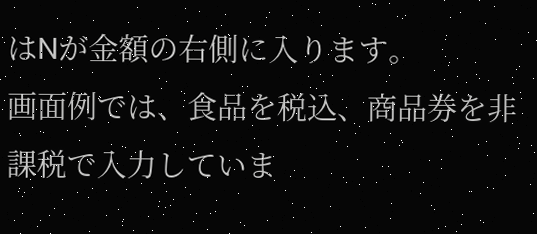はNが金額の右側に入ります。
画面例では、食品を税込、商品券を非課税で入力していま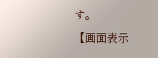す。
【画面表示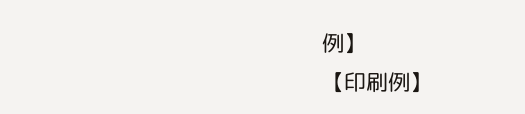例】
【印刷例】